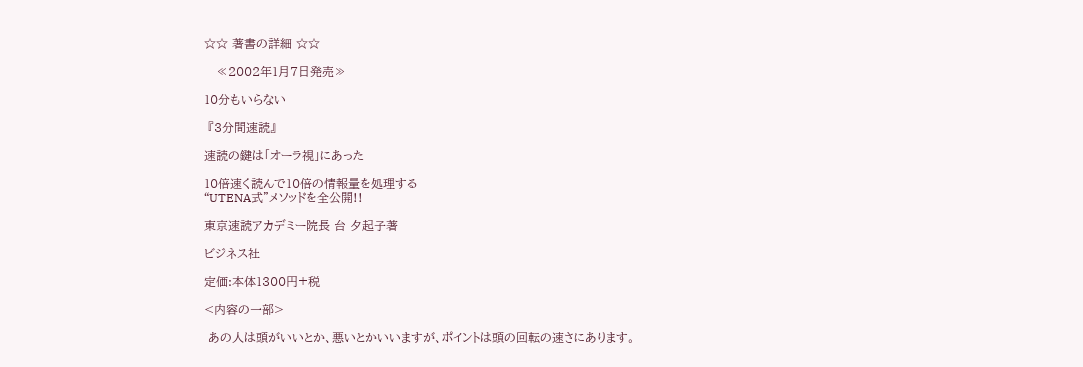☆☆ 著書の詳細 ☆☆

   ≪2002年1月7日発売≫

10分もいらない

 『3分間速読』

速読の鍵は「オーラ視」にあった

10倍速く読んで10倍の情報量を処理する
“UTENA式”メソッドを全公開!!

東京速読アカデミー院長 台 夕起子著

ビジネス社

定価:本体1300円+税

<内容の一部>

 あの人は頭がいいとか、悪いとかいいますが、ポイントは頭の回転の速さにあります。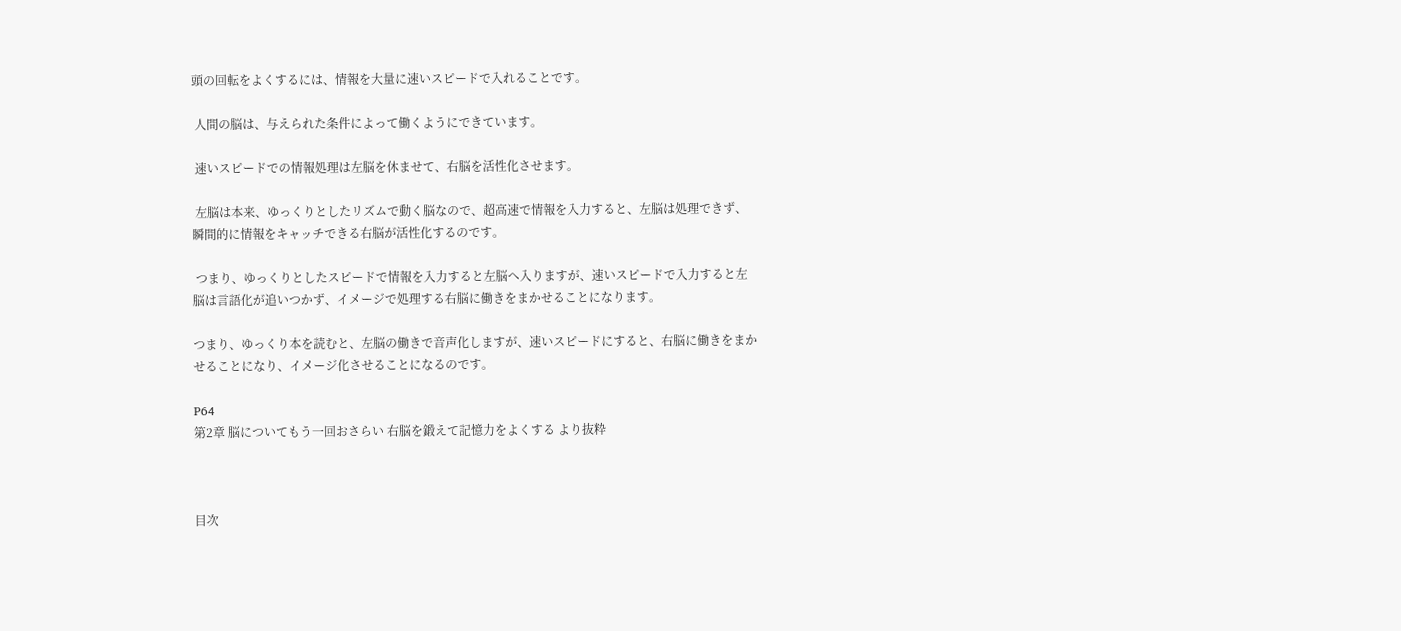頭の回転をよくするには、情報を大量に速いスピードで入れることです。

 人間の脳は、与えられた条件によって働くようにできています。

 速いスピードでの情報処理は左脳を休ませて、右脳を活性化させます。

 左脳は本来、ゆっくりとしたリズムで動く脳なので、超高速で情報を入力すると、左脳は処理できず、瞬間的に情報をキャッチできる右脳が活性化するのです。

 つまり、ゆっくりとしたスピードで情報を入力すると左脳へ入りますが、速いスピードで入力すると左脳は言語化が追いつかず、イメージで処理する右脳に働きをまかせることになります。

つまり、ゆっくり本を読むと、左脳の働きで音声化しますが、速いスピードにすると、右脳に働きをまかせることになり、イメージ化させることになるのです。

P64
第2章 脳についてもう一回おさらい 右脳を鍛えて記憶力をよくする より抜粋



目次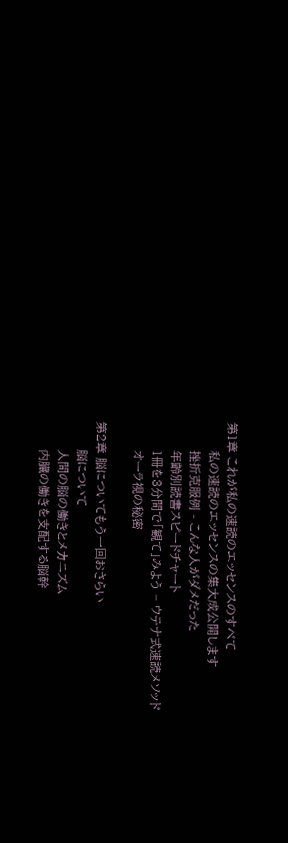第1章 これが私の速読のエッセンスのすべて
       私の速読のエッセンスの集大成公開します
       挫折克服例 - こんな人がダメだった
       年齢別読書スピードチャート
       1冊を3分間で「観て」みよう − ウテナ式速読メソッド
       オーラ視の秘密

第2章 脳についてもう一回おさらい
       脳について
       人間の脳の働きとメカニズム
       内臓の働きを支配する脳幹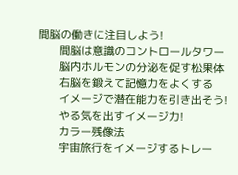間脳の働きに注目しよう!
       間脳は意識のコントロールタワー
       脳内ホルモンの分泌を促す松果体
       右脳を鍛えて記憶力をよくする
       イメージで潜在能力を引き出そう!
       やる気を出すイメージ力!
       カラー残像法
       宇宙旅行をイメージするトレー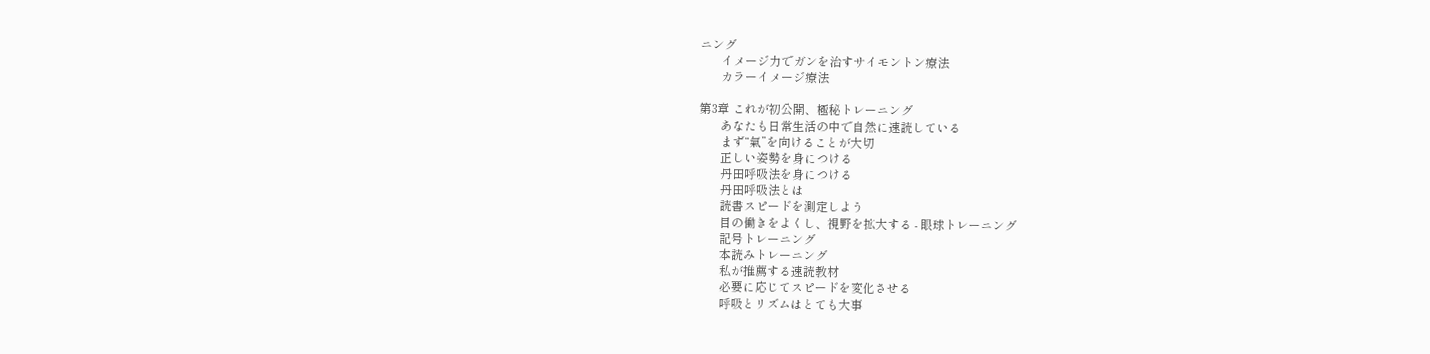ニング
       イメージ力でガンを治すサイモントン療法
       カラーイメージ療法

第3章 これが初公開、極秘トレーニング
       あなたも日常生活の中で自然に速読している
       まず“氣”を向けることが大切
       正しい姿勢を身につける
       丹田呼吸法を身につける
       丹田呼吸法とは
       読書スピードを測定しよう
       目の働きをよくし、視野を拡大する - 眼球トレーニング
       記号トレーニング
       本読みトレーニング
       私が推薦する速読教材
       必要に応じてスピードを変化させる
       呼吸とリズムはとても大事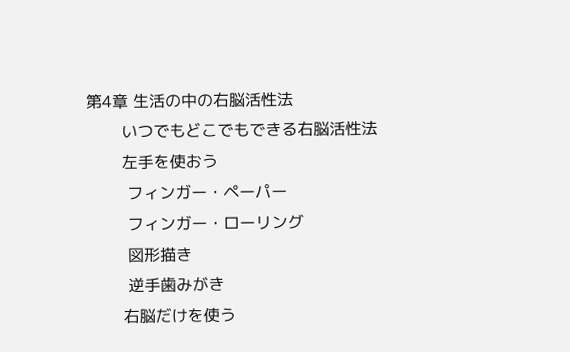第4章 生活の中の右脳活性法
       いつでもどこでもできる右脳活性法
       左手を使おう
        フィンガー・ペーパー
        フィンガー・ローリング
        図形描き
        逆手歯みがき
       右脳だけを使う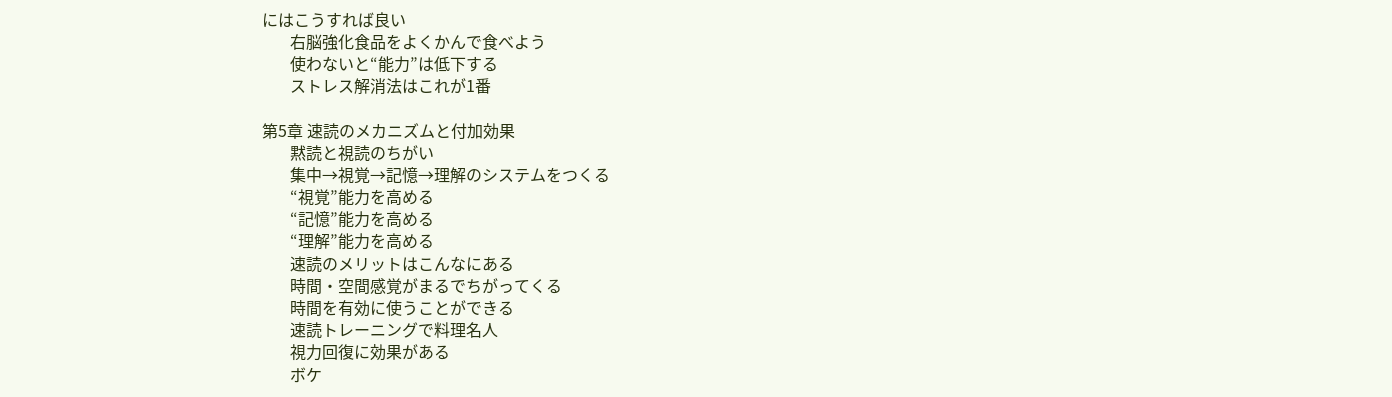にはこうすれば良い
       右脳強化食品をよくかんで食べよう
       使わないと“能力”は低下する
       ストレス解消法はこれが1番

第5章 速読のメカニズムと付加効果
       黙読と視読のちがい
       集中→視覚→記憶→理解のシステムをつくる
       “視覚”能力を高める
       “記憶”能力を高める
       “理解”能力を高める
       速読のメリットはこんなにある
       時間・空間感覚がまるでちがってくる
       時間を有効に使うことができる
       速読トレーニングで料理名人
       視力回復に効果がある
       ボケ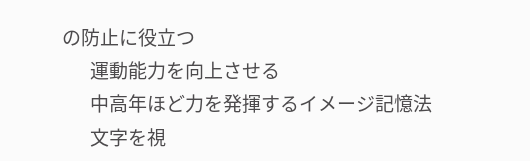の防止に役立つ
       運動能力を向上させる
       中高年ほど力を発揮するイメージ記憶法
       文字を視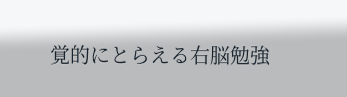覚的にとらえる右脳勉強